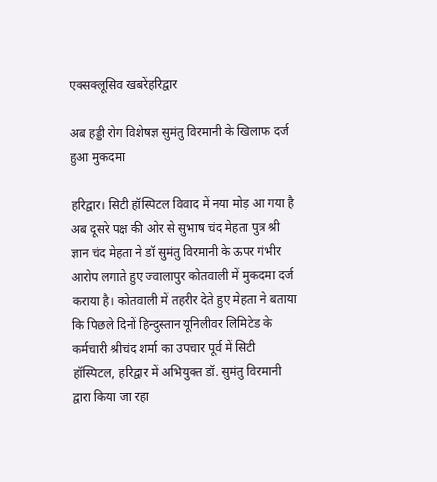एक्सक्लूसिव खबरेंहरिद्वार

अब हड्डी रोग विशेषज्ञ सुमंतु विरमानी के खिलाफ दर्ज हुआ मुकदमा

हरिद्वार। सिटी हॉस्पिटल विवाद में नया मोड़ आ गया है अब दूसरे पक्ष की ओर से सुभाष चंद मेहता पुत्र श्री ज्ञान चंद मेहता ने डॉ सुमंतु विरमानी के ऊपर गंभीर आरोप लगाते हुए ज्वालापुर कोतवाली में मुकदमा दर्ज कराया है। कोतवाली में तहरीर देते हुए मेहता ने बताया कि पिछले दिनों हिन्दुस्तान यूनिलीवर लिमिटेड के कर्मचारी श्रीचंद शर्मा का उपचार पूर्व में सिटी हॉस्पिटल, हरि‌द्वार में अभियुक्त डॉ. सुमंतु विरमानी द्वारा किया जा रहा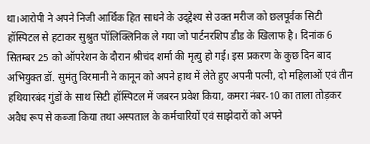था।आरोपी ने अपने निजी आर्थिक हित साधने के उद्‌द्देश्य से उक्त मरीज को छलपूर्वक सिटी हॉस्पिटल से हटाकर सुश्रुत पॉलिक्लिनिक ले गया जो पार्टनरशिप डीड के खिलाफ है। दिनांक 6 सितम्बर 25 को ऑपरेशन के दौरान श्रीचंद शर्मा की मृत्यु हो गई। इस प्रकरण के कुछ दिन बाद अभियुक्त डॉ. सुमंतु विरमानी ने कानून को अपने हाथ में लेते हुए अपनी पत्नी, दो महिलाओं एवं तीन हथियारबंद गुंडों के साथ सिटी हॉस्पिटल में जबरन प्रवेश किया, कमरा नंबर-10 का ताला तोड़कर अवैध रूप से कब्जा किया तथा अस्पताल के कर्मचारियों एवं साझेदारों को अपने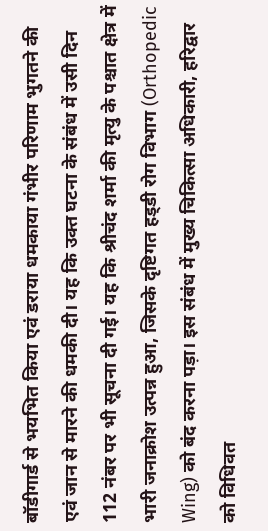बॉडीगार्ड से भयभित किया एवं डराया धमकाया गंभीर परिणाम भुगतने की एवं जान से मारने की धमकी दी। यह कि उक्त घटना के संबंध में उसी दिन 112 नंबर पर भी सूचना दी गई। यह कि श्रीचंद शर्मा की मृत्यु के पश्चात क्षेत्र में भारी जनाक्रोश उत्पन्न हुआ, जिसके दृष्टिगत हड्‌डी रोग विभाग (Orthopedic Wing) को बंद करना पड़ा। इस संबंध में मुख्य चिकित्सा अधिकारी, हरि‌द्वार को विधिवत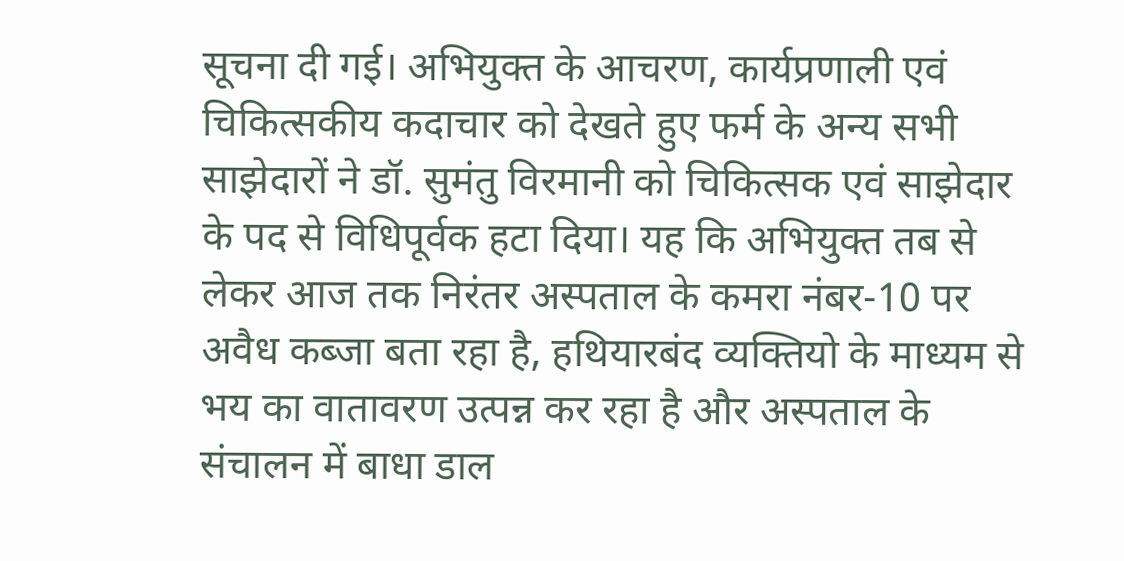सूचना दी गई। अभियुक्त के आचरण, कार्यप्रणाली एवं चिकित्सकीय कदाचार को देखते हुए फर्म के अन्य सभी साझेदारों ने डॉ. सुमंतु विरमानी को चिकित्सक एवं साझेदार के पद से विधिपूर्वक हटा दिया। यह कि अभियुक्त तब से लेकर आज तक निरंतर अस्पताल के कमरा नंबर-10 पर अवैध कब्जा बता रहा है, हथियारबंद व्यक्तियो के माध्यम से भय का वातावरण उत्पन्न कर रहा है और अस्पताल के संचालन में बाधा डाल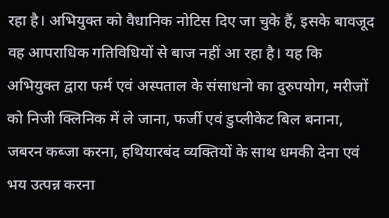रहा है। अभियुक्त को वैधानिक नोटिस दिए जा चुके हैं, इसके बावजूद वह आपराधिक गतिविधियों से बाज नहीं आ रहा है। यह कि अभियुक्त ‌द्वारा फर्म एवं अस्पताल के संसाधनो का दुरुपयोग, मरीजों को निजी क्लिनिक में ले जाना, फर्जी एवं डुप्लीकेट बिल बनाना, जबरन कब्जा करना, हथियारबंद व्यक्तियों के साथ धमकी देना एवं भय उत्पन्न करना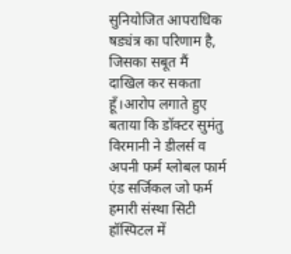सुनियोजित आपराधिक षड्यंत्र का परिणाम है, जिसका सबूत मैं दाखिल कर सकता हूँ।आरोप लगाते हुए बताया कि डॉक्टर सुमंतु विरमानी ने डीलर्स व अपनी फर्म ग्लोबल फार्म एंड सर्जिकल जो फर्म हमारी संस्था सिटी हॉस्पिटल में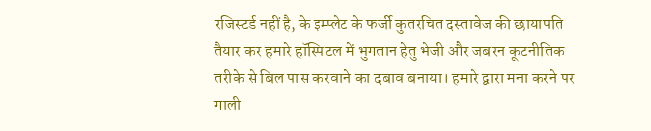रजिस्टर्ड नहीं है, के इम्प्लेट के फर्जी कुतरचित दस्तावेज की छायापति तैयार कर हमारे हॉस्पिटल में भुगतान हेतु भेजी और जबरन कूटनीतिक तरीके से बिल पास करवाने का दबाव बनाया। हमारे द्वारा मना करने पर गाली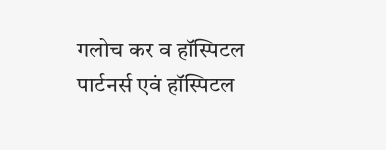गलोच कर व हॉस्पिटल पार्टनर्स एवं हॉस्पिटल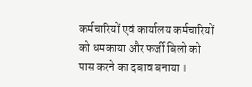कर्मचारियों एवं कार्यालय कर्मचारियों को धमकाया और फर्जी बिलो को पास करने का दबाव बनाया ।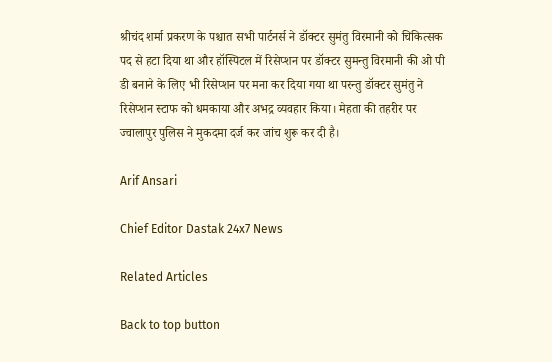श्रीचंद शर्मा प्रकरण के पश्चात सभी पार्टनर्स ने डॉक्टर सुमंतु विरमानी को चिकित्सक पद से हटा दिया था और हॉस्पिटल में रिसेप्शन पर डॉक्टर सुमन्तु विरमानी की ओ पी डी बनाने के लिए भी रिसेप्शन पर मना कर दिया गया था परन्तु डॉक्टर सुमंतु ने रिसेप्शन स्टाफ को धमकाया और अभद्र व्यवहार किया। मेहता की तहरीर पर ज्वालापुर पुलिस ने मुकदमा दर्ज कर जांच शुरू कर दी है।

Arif Ansari

Chief Editor Dastak 24x7 News

Related Articles

Back to top button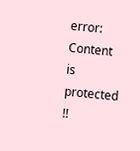error: Content is protected !!